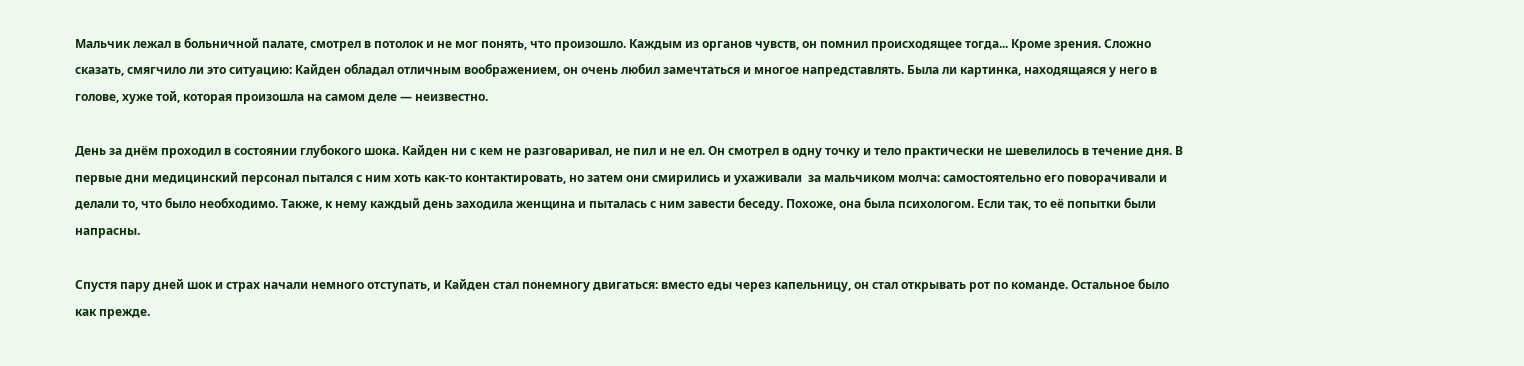Мальчик лежал в больничной палате, смотрел в потолок и не мог понять, что произошло. Каждым из органов чувств, он помнил происходящее тогда... Кроме зрения. Сложно сказать, смягчило ли это ситуацию: Кайден обладал отличным воображением, он очень любил замечтаться и многое напредставлять. Была ли картинка, находящаяся у него в голове, хуже той, которая произошла на самом деле — неизвестно.

День за днём проходил в состоянии глубокого шока. Кайден ни с кем не разговаривал, не пил и не ел. Он смотрел в одну точку и тело практически не шевелилось в течение дня. В первые дни медицинский персонал пытался с ним хоть как-то контактировать, но затем они смирились и ухаживали  за мальчиком молча: самостоятельно его поворачивали и делали то, что было необходимо. Также, к нему каждый день заходила женщина и пыталась с ним завести беседу. Похоже, она была психологом. Если так, то её попытки были напрасны.

Спустя пару дней шок и страх начали немного отступать, и Кайден стал понемногу двигаться: вместо еды через капельницу, он стал открывать рот по команде. Остальное было как прежде.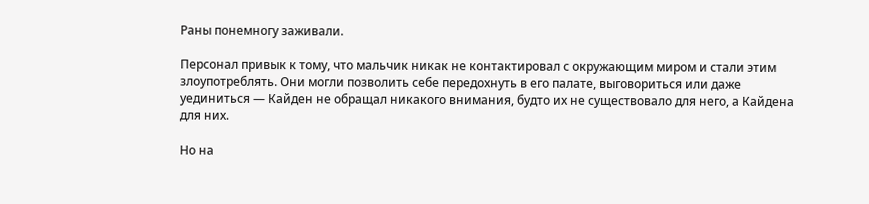Раны понемногу заживали.

Персонал привык к тому, что мальчик никак не контактировал с окружающим миром и стали этим злоупотреблять. Они могли позволить себе передохнуть в его палате, выговориться или даже уединиться — Кайден не обращал никакого внимания, будто их не существовало для него, а Кайдена для них.

Но на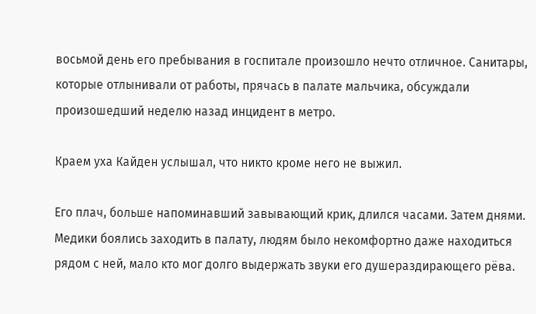восьмой день его пребывания в госпитале произошло нечто отличное. Санитары, которые отлынивали от работы, прячась в палате мальчика, обсуждали произошедший неделю назад инцидент в метро.

Краем уха Кайден услышал, что никто кроме него не выжил.

Его плач, больше напоминавший завывающий крик, длился часами. Затем днями. Медики боялись заходить в палату, людям было некомфортно даже находиться рядом с ней, мало кто мог долго выдержать звуки его душераздирающего рёва.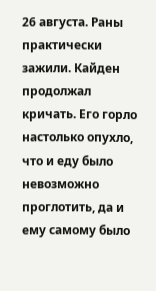26 августа. Раны практически зажили. Кайден продолжал кричать. Его горло настолько опухло, что и еду было невозможно проглотить, да и ему самому было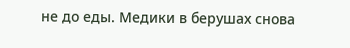не до еды. Медики в берушах снова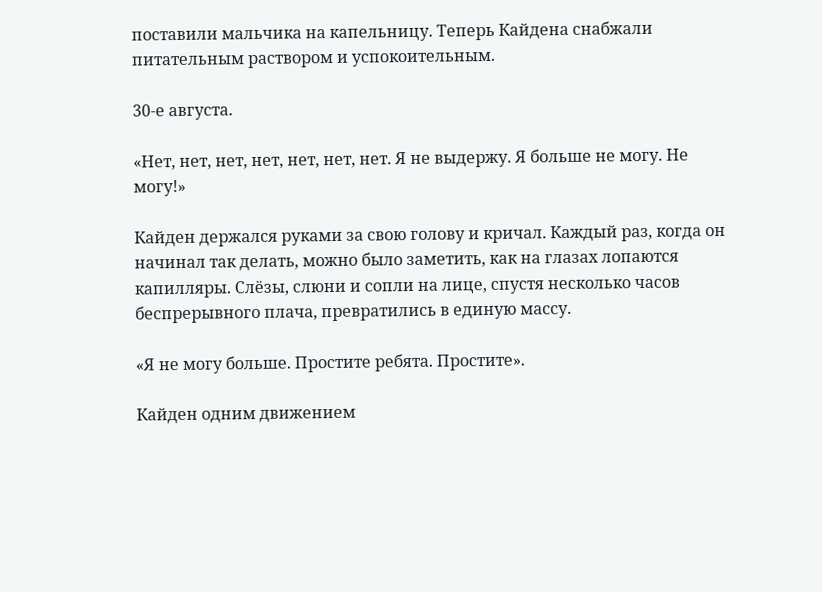поставили мальчика на капельницу. Теперь Кайдена снабжали питательным раствором и успокоительным.

30-е августа.

«Нет, нет, нет, нет, нет, нет, нет. Я не выдержу. Я больше не могу. Не могу!»

Кайден держался руками за свою голову и кричал. Каждый раз, когда он начинал так делать, можно было заметить, как на глазах лопаются капилляры. Слёзы, слюни и сопли на лице, спустя несколько часов беспрерывного плача, превратились в единую массу.

«Я не могу больше. Простите ребята. Простите».

Кайден одним движением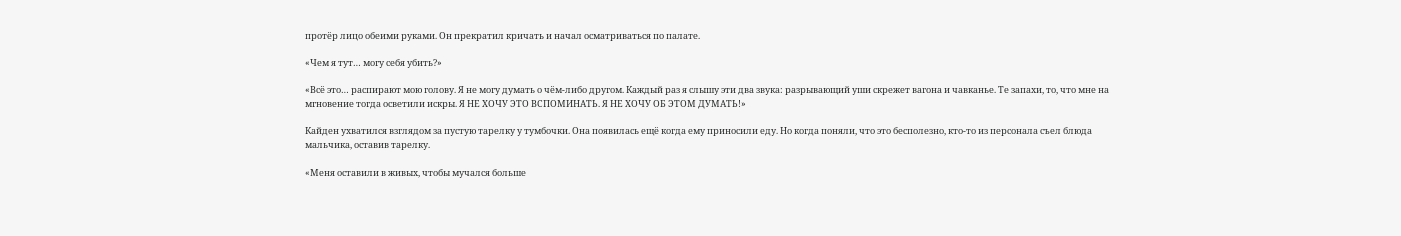протёр лицо обеими руками. Он прекратил кричать и начал осматриваться по палате.

«Чем я тут… могу себя убить?»

«Всё это… распирают мою голову. Я не могу думать о чём-либо другом. Каждый раз я слышу эти два звука: разрывающий уши скрежет вагона и чавканье. Те запахи, то, что мне на мгновение тогда осветили искры. Я НЕ ХОЧУ ЭТО ВСПОМИНАТЬ. Я НЕ ХОЧУ ОБ ЭТОМ ДУМАТЬ!»

Кайден ухватился взглядом за пустую тарелку у тумбочки. Она появилась ещё когда ему приносили еду. Но когда поняли, что это бесполезно, кто-то из персонала съел блюда мальчика, оставив тарелку.

«Меня оставили в живых, чтобы мучался больше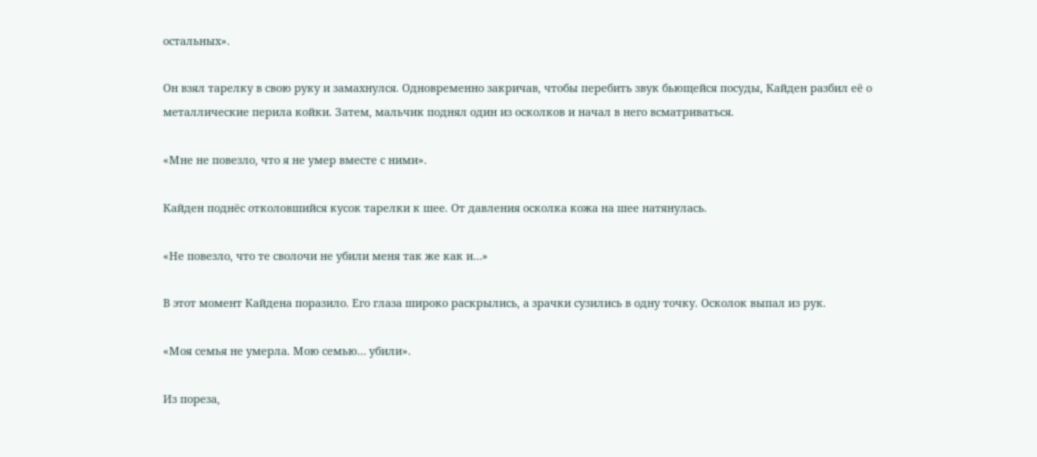остальных».

Он взял тарелку в свою руку и замахнулся. Одновременно закричав, чтобы перебить звук бьющейся посуды, Кайден разбил её о металлические перила койки. Затем, мальчик поднял один из осколков и начал в него всматриваться.

«Мне не повезло, что я не умер вместе с ними».

Кайден поднёс отколовшийся кусок тарелки к шее. От давления осколка кожа на шее натянулась.

«Не повезло, что те сволочи не убили меня так же как и…»

В этот момент Кайдена поразило. Его глаза широко раскрылись, а зрачки сузились в одну точку. Осколок выпал из рук.

«Моя семья не умерла. Мою семью… убили».

Из пореза,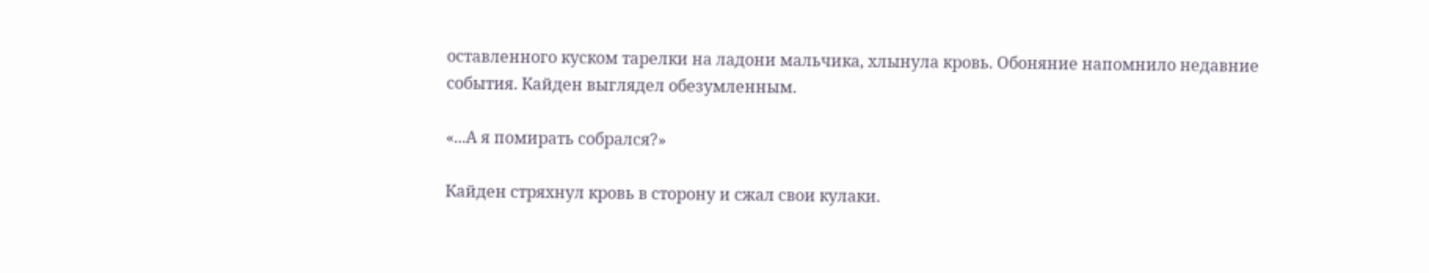оставленного куском тарелки на ладони мальчика, хлынула кровь. Обоняние напомнило недавние события. Кайден выглядел обезумленным.

«...А я помирать собрался?»

Кайден стряхнул кровь в сторону и сжал свои кулаки.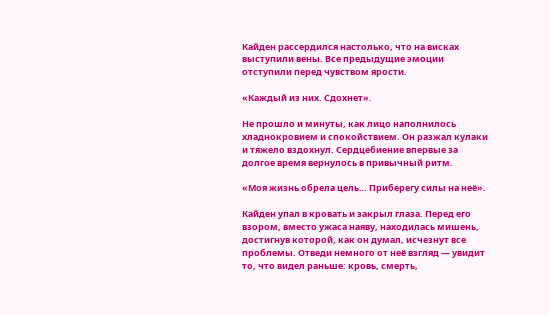Кайден рассердился настолько, что на висках выступили вены. Все предыдущие эмоции отступили перед чувством ярости.

«Каждый из них. Сдохнет».

Не прошло и минуты, как лицо наполнилось хладнокровием и спокойствием. Он разжал кулаки и тяжело вздохнул. Сердцебиение впервые за долгое время вернулось в привычный ритм.

«Моя жизнь обрела цель… Приберегу силы на неё».

Кайден упал в кровать и закрыл глаза. Перед его взором, вместо ужаса наяву, находилась мишень, достигнув которой, как он думал, исчезнут все проблемы. Отведи немного от неё взгляд — увидит то, что видел раньше: кровь, смерть,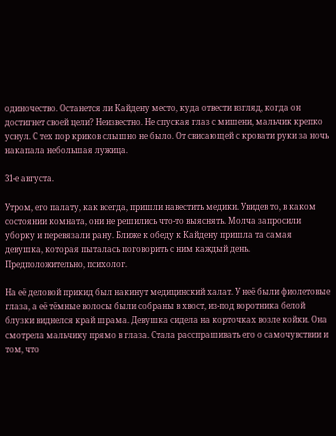одиночество. Останется ли Кайдену место, куда отвести взгляд, когда он достигнет своей цели? Неизвестно. Не спуская глаз с мишени, мальчик крепко уснул. С тех пор криков слышно не было. От свисающей с кровати руки за ночь накапала небольшая лужица.

31-е августа.

Утром, его палату, как всегда, пришли навестить медики. Увидев то, в каком состоянии комната, они не решились что-то выяснять. Молча запросили уборку и перевязали рану. Ближе к обеду к Кайдену пришла та самая девушка, которая пыталась поговорить с ним каждый день. Предположительно, психолог.

На её деловой прикид был накинут медицинский халат. У неё были фиолетовые глаза, а её тёмные волосы были собраны в хвост, из-под воротника белой блузки виднелся край шрама. Девушка сидела на корточках возле койки. Она смотрела мальчику прямо в глаза. Стала расспрашивать его о самочувствии и том, что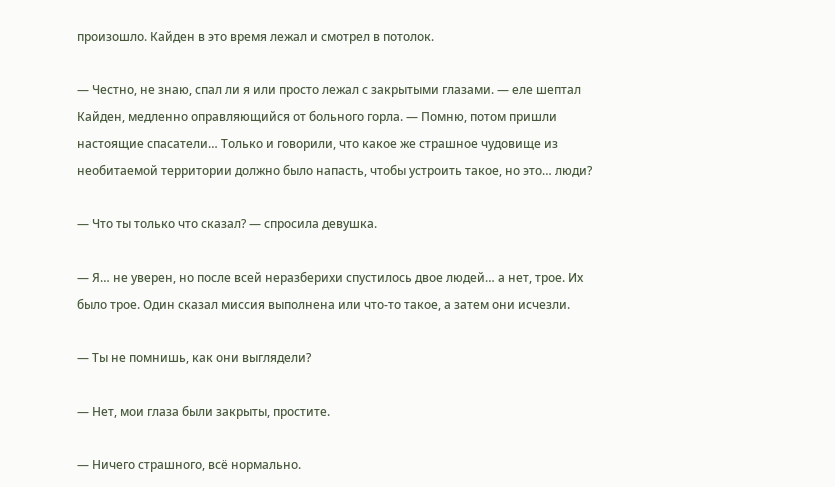произошло. Кайден в это время лежал и смотрел в потолок.

— Честно, не знаю, спал ли я или просто лежал с закрытыми глазами. — еле шептал Кайден, медленно оправляющийся от больного горла. — Помню, потом пришли настоящие спасатели… Только и говорили, что какое же страшное чудовище из необитаемой территории должно было напасть, чтобы устроить такое, но это… люди?

— Что ты только что сказал? — спросила девушка.

— Я… не уверен, но после всей неразберихи спустилось двое людей… а нет, трое. Их было трое. Один сказал миссия выполнена или что-то такое, а затем они исчезли.

— Ты не помнишь, как они выглядели?

— Нет, мои глаза были закрыты, простите.

— Ничего страшного, всё нормально.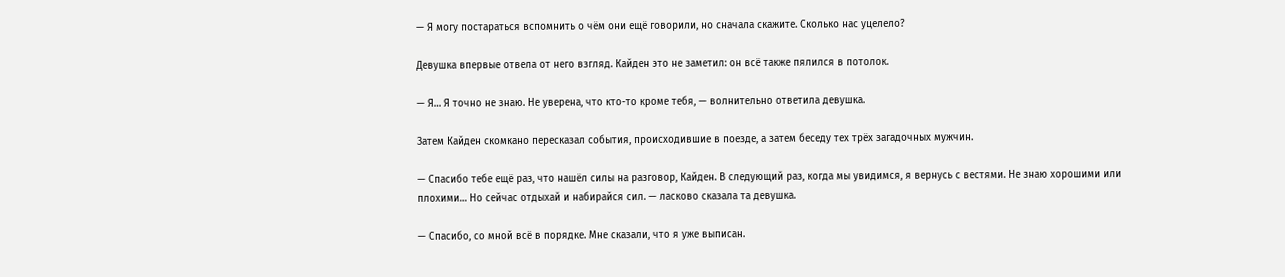— Я могу постараться вспомнить о чём они ещё говорили, но сначала скажите. Сколько нас уцелело?

Девушка впервые отвела от него взгляд. Кайден это не заметил: он всё также пялился в потолок.

— Я… Я точно не знаю. Не уверена, что кто-то кроме тебя, — волнительно ответила девушка.

Затем Кайден скомкано пересказал события, происходившие в поезде, а затем беседу тех трёх загадочных мужчин.

— Спасибо тебе ещё раз, что нашёл силы на разговор, Кайден. В следующий раз, когда мы увидимся, я вернусь с вестями. Не знаю хорошими или плохими… Но сейчас отдыхай и набирайся сил. — ласково сказала та девушка.

— Спасибо, со мной всё в порядке. Мне сказали, что я уже выписан.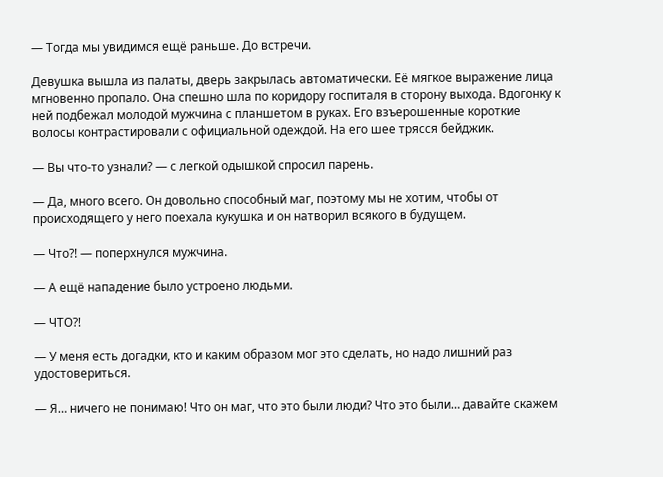— Тогда мы увидимся ещё раньше. До встречи.

Девушка вышла из палаты, дверь закрылась автоматически. Её мягкое выражение лица мгновенно пропало. Она спешно шла по коридору госпиталя в сторону выхода. Вдогонку к ней подбежал молодой мужчина с планшетом в руках. Его взъерошенные короткие волосы контрастировали с официальной одеждой. На его шее трясся бейджик.

— Вы что-то узнали? — с легкой одышкой спросил парень.

— Да, много всего. Он довольно способный маг, поэтому мы не хотим, чтобы от происходящего у него поехала кукушка и он натворил всякого в будущем.

— Что?! — поперхнулся мужчина.

— А ещё нападение было устроено людьми.

— ЧТО?!

— У меня есть догадки, кто и каким образом мог это сделать, но надо лишний раз удостовериться.

— Я… ничего не понимаю! Что он маг, что это были люди? Что это были… давайте скажем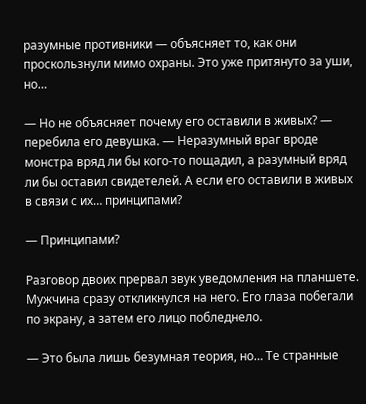разумные противники — объясняет то, как они проскользнули мимо охраны. Это уже притянуто за уши, но…

— Но не объясняет почему его оставили в живых? — перебила его девушка. — Неразумный враг вроде монстра вряд ли бы кого-то пощадил, а разумный вряд ли бы оставил свидетелей. А если его оставили в живых в связи с их… принципами?

— Принципами?

Разговор двоих прервал звук уведомления на планшете. Мужчина сразу откликнулся на него. Его глаза побегали по экрану, а затем его лицо побледнело.

— Это была лишь безумная теория, но… Те странные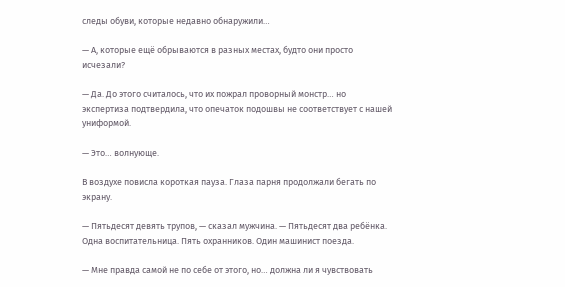следы обуви, которые недавно обнаружили…

— А, которые ещё обрываются в разных местах, будто они просто исчезали?

— Да. До этого считалось, что их пожрал проворный монстр… но экспертиза подтвердила, что опечаток подошвы не соответствует с нашей униформой.

— Это… волнующе.

В воздухе повисла короткая пауза. Глаза парня продолжали бегать по экрану.

— Пятьдесят девять трупов, — сказал мужчина. — Пятьдесят два ребёнка. Одна воспитательница. Пять охранников. Один машинист поезда.

— Мне правда самой не по себе от этого, но… должна ли я чувствовать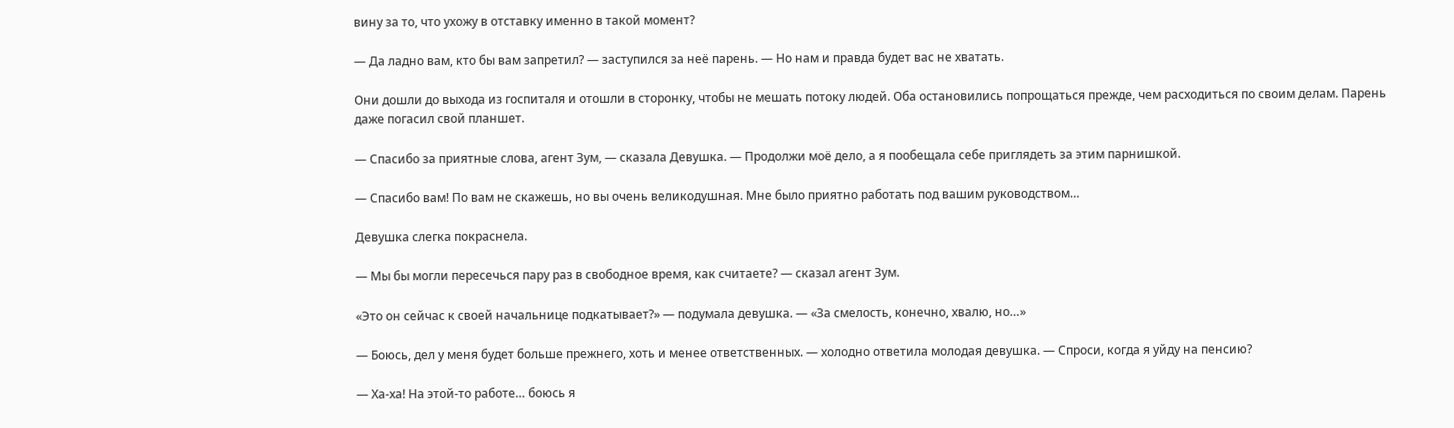вину за то, что ухожу в отставку именно в такой момент?

— Да ладно вам, кто бы вам запретил? — заступился за неё парень. — Но нам и правда будет вас не хватать.

Они дошли до выхода из госпиталя и отошли в сторонку, чтобы не мешать потоку людей. Оба остановились попрощаться прежде, чем расходиться по своим делам. Парень даже погасил свой планшет.

— Спасибо за приятные слова, агент Зум, — сказала Девушка. — Продолжи моё дело, а я пообещала себе приглядеть за этим парнишкой.

— Спасибо вам! По вам не скажешь, но вы очень великодушная. Мне было приятно работать под вашим руководством…

Девушка слегка покраснела.

— Мы бы могли пересечься пару раз в свободное время, как считаете? — сказал агент Зум.

«Это он сейчас к своей начальнице подкатывает?» — подумала девушка. — «За смелость, конечно, хвалю, но…»

— Боюсь, дел у меня будет больше прежнего, хоть и менее ответственных. — холодно ответила молодая девушка. — Спроси, когда я уйду на пенсию?

— Ха-ха! На этой-то работе… боюсь я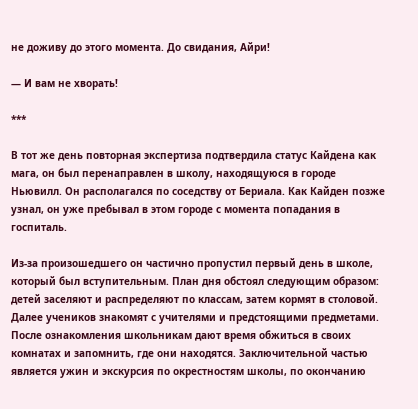не доживу до этого момента. До свидания, Айри!

— И вам не хворать!

***

В тот же день повторная экспертиза подтвердила статус Кайдена как мага, он был перенаправлен в школу, находящуюся в городе Ньювилл. Он располагался по соседству от Бериала. Как Кайден позже узнал, он уже пребывал в этом городе с момента попадания в госпиталь.

Из-за произошедшего он частично пропустил первый день в школе, который был вступительным. План дня обстоял следующим образом: детей заселяют и распределяют по классам, затем кормят в столовой. Далее учеников знакомят с учителями и предстоящими предметами. После ознакомления школьникам дают время обжиться в своих комнатах и запомнить, где они находятся. Заключительной частью является ужин и экскурсия по окрестностям школы, по окончанию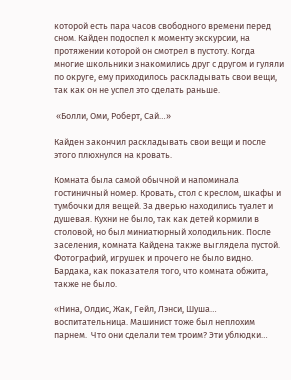которой есть пара часов свободного времени перед сном. Кайден подоспел к моменту экскурсии, на протяжении которой он смотрел в пустоту. Когда многие школьники знакомились друг с другом и гуляли по округе, ему приходилось раскладывать свои вещи, так как он не успел это сделать раньше.

 «Болли, Оми, Роберт, Сай…»

Кайден закончил раскладывать свои вещи и после этого плюхнулся на кровать.

Комната была самой обычной и напоминала гостиничный номер. Кровать, стол с креслом, шкафы и тумбочки для вещей. За дверью находились туалет и душевая. Кухни не было, так как детей кормили в столовой, но был миниатюрный холодильник. После заселения, комната Кайдена также выглядела пустой. Фотографий, игрушек и прочего не было видно. Бардака, как показателя того, что комната обжита, также не было.

«Нина, Олдис, Жак, Гейл, Лэнси, Шуша… воспитательница. Машинист тоже был неплохим парнем.  Что они сделали тем троим? Эти ублюдки…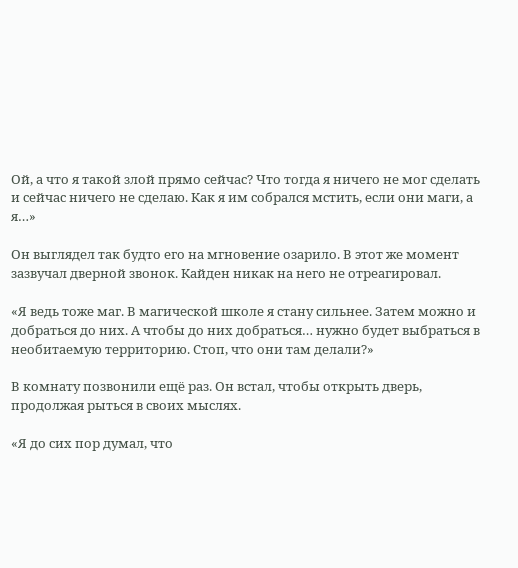Ой, а что я такой злой прямо сейчас? Что тогда я ничего не мог сделать и сейчас ничего не сделаю. Как я им собрался мстить, если они маги, а я…»

Он выглядел так будто его на мгновение озарило. В этот же момент зазвучал дверной звонок. Кайден никак на него не отреагировал.

«Я ведь тоже маг. В магической школе я стану сильнее. Затем можно и добраться до них. А чтобы до них добраться… нужно будет выбраться в необитаемую территорию. Стоп, что они там делали?»

В комнату позвонили ещё раз. Он встал, чтобы открыть дверь, продолжая рыться в своих мыслях.

«Я до сих пор думал, что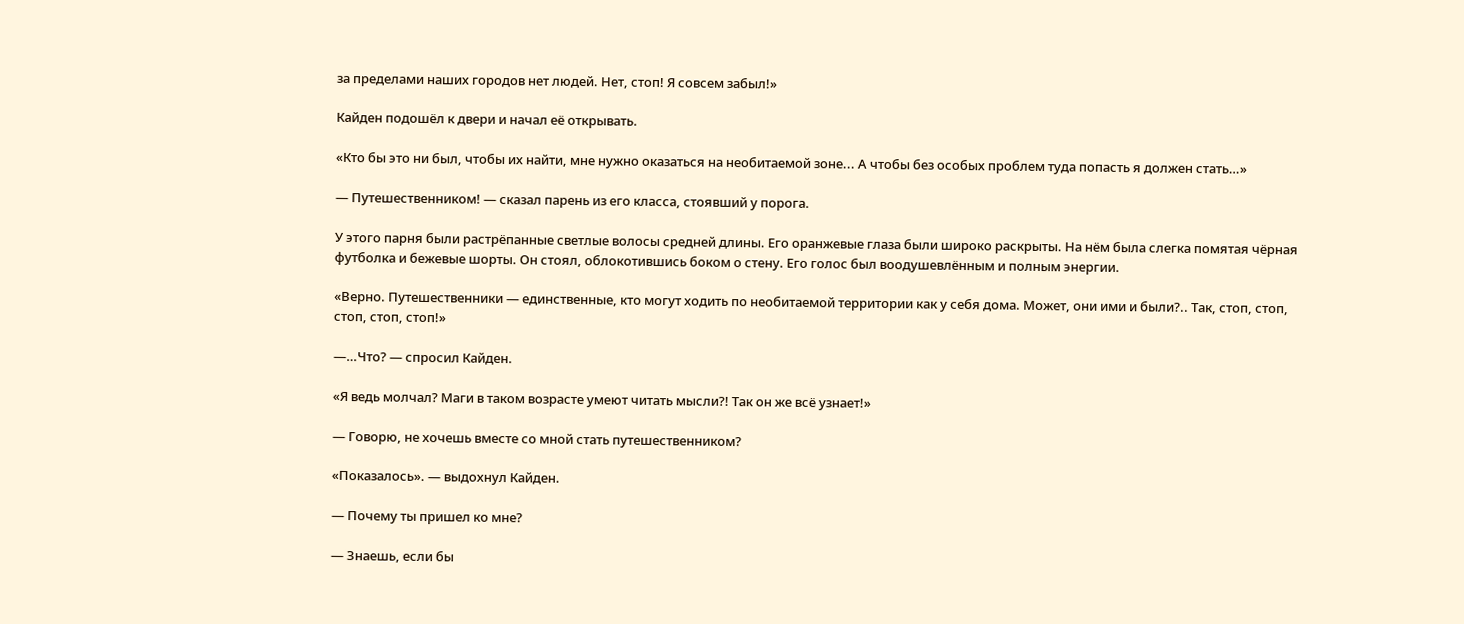за пределами наших городов нет людей. Нет, стоп! Я совсем забыл!»

Кайден подошёл к двери и начал её открывать.

«Кто бы это ни был, чтобы их найти, мне нужно оказаться на необитаемой зоне... А чтобы без особых проблем туда попасть я должен стать…»

— Путешественником! — сказал парень из его класса, стоявший у порога.

У этого парня были растрёпанные светлые волосы средней длины. Его оранжевые глаза были широко раскрыты. На нём была слегка помятая чёрная футболка и бежевые шорты. Он стоял, облокотившись боком о стену. Его голос был воодушевлённым и полным энергии.

«Верно. Путешественники — единственные, кто могут ходить по необитаемой территории как у себя дома. Может, они ими и были?.. Так, стоп, стоп, стоп, стоп, стоп!»

—…Что? — спросил Кайден.

«Я ведь молчал? Маги в таком возрасте умеют читать мысли?! Так он же всё узнает!»

— Говорю, не хочешь вместе со мной стать путешественником?

«Показалось». — выдохнул Кайден.

— Почему ты пришел ко мне?

— Знаешь, если бы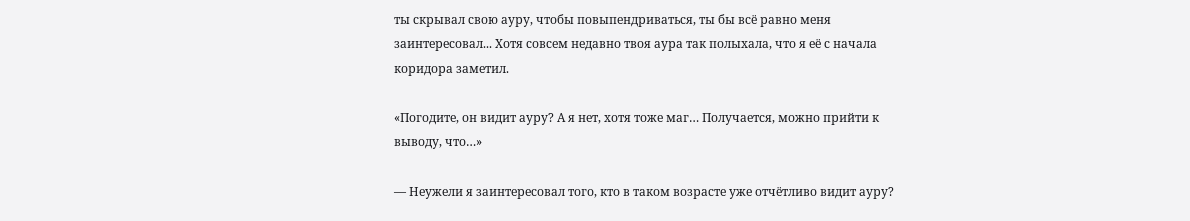ты скрывал свою ауру, чтобы повыпендриваться, ты бы всё равно меня заинтересовал... Хотя совсем недавно твоя аура так полыхала, что я её с начала коридора заметил.

«Погодите, он видит ауру? А я нет, хотя тоже маг… Получается, можно прийти к выводу, что…»

— Неужели я заинтересовал того, кто в таком возрасте уже отчётливо видит ауру?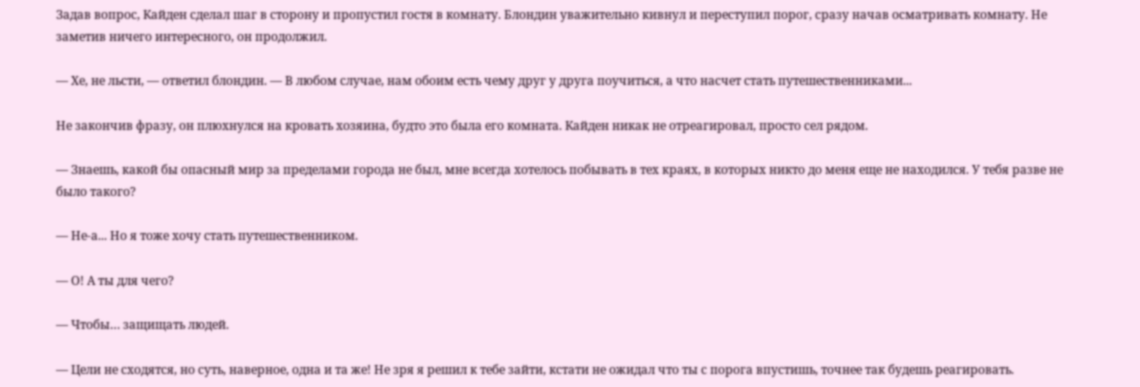Задав вопрос, Кайден сделал шаг в сторону и пропустил гостя в комнату. Блондин уважительно кивнул и переступил порог, сразу начав осматривать комнату. Не заметив ничего интересного, он продолжил.

— Хе, не льсти, — ответил блондин. — В любом случае, нам обоим есть чему друг у друга поучиться, а что насчет стать путешественниками...

Не закончив фразу, он плюхнулся на кровать хозяина, будто это была его комната. Кайден никак не отреагировал, просто сел рядом.

— Знаешь, какой бы опасный мир за пределами города не был, мне всегда хотелось побывать в тех краях, в которых никто до меня еще не находился. У тебя разве не было такого?

— Не-а... Но я тоже хочу стать путешественником.

— О! А ты для чего?

— Чтобы… защищать людей.

— Цели не сходятся, но суть, наверное, одна и та же! Не зря я решил к тебе зайти, кстати не ожидал что ты с порога впустишь, точнее так будешь реагировать.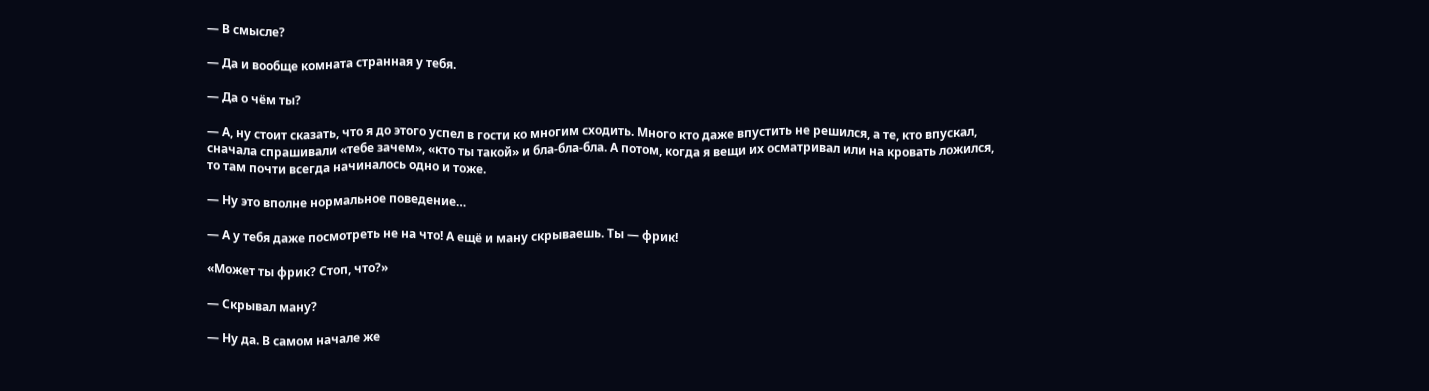— В смысле?

— Да и вообще комната странная у тебя.

— Да о чём ты?

— А, ну стоит сказать, что я до этого успел в гости ко многим сходить. Много кто даже впустить не решился, а те, кто впускал, сначала спрашивали «тебе зачем», «кто ты такой» и бла-бла-бла. А потом, когда я вещи их осматривал или на кровать ложился, то там почти всегда начиналось одно и тоже.

— Ну это вполне нормальное поведение…

— А у тебя даже посмотреть не на что! А ещё и ману скрываешь. Ты — фрик!

«Может ты фрик? Стоп, что?»

— Скрывал ману?

— Ну да. В самом начале же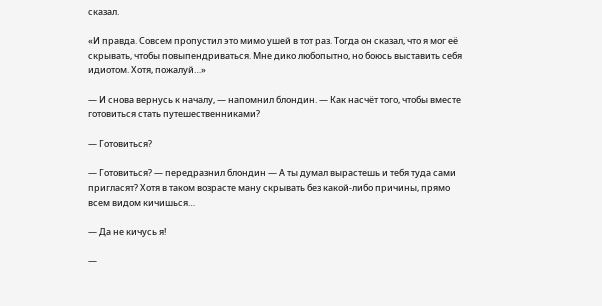сказал.

«И правда. Совсем пропустил это мимо ушей в тот раз. Тогда он сказал, что я мог её скрывать, чтобы повыпендриваться. Мне дико любопытно, но боюсь выставить себя идиотом. Хотя, пожалуй…»

— И снова вернусь к началу, — напомнил блондин. — Как насчёт того, чтобы вместе готовиться стать путешественниками?

— Готовиться?

— Готовиться? — передразнил блондин — А ты думал вырастешь и тебя туда сами пригласят? Хотя в таком возрасте ману скрывать без какой-либо причины, прямо всем видом кичишься…

— Да не кичусь я!

—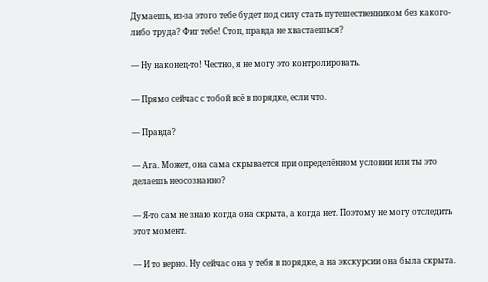Думаешь, из-за этого тебе будет под силу стать путешественником без какого-либо труда? Фиг тебе! Стоп, правда не хвастаешься?

— Ну наконец-то! Честно, я не могу это контролировать.

— Прямо сейчас с тобой всё в порядке, если что.

— Правда?

— Ага. Может, она сама скрывается при определённом условии или ты это делаешь неосознанно?

— Я-то сам не знаю когда она скрыта, а когда нет. Поэтому не могу отследить этот момент.

— И то верно. Ну сейчас она у тебя в порядке, а на экскурсии она была скрыта.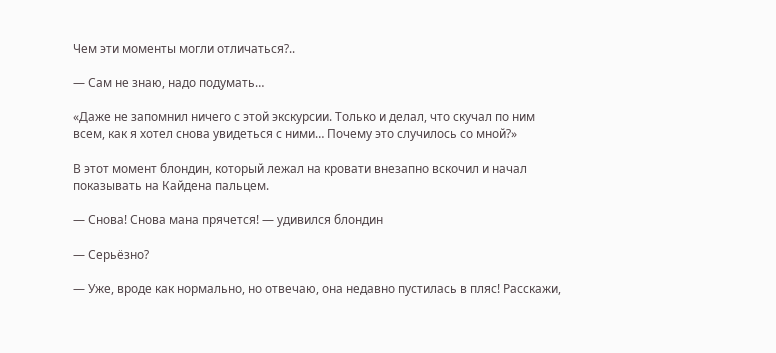Чем эти моменты могли отличаться?..

— Сам не знаю, надо подумать…

«Даже не запомнил ничего с этой экскурсии. Только и делал, что скучал по ним всем, как я хотел снова увидеться с ними… Почему это случилось со мной?»

В этот момент блондин, который лежал на кровати внезапно вскочил и начал показывать на Кайдена пальцем.

— Снова! Снова мана прячется! — удивился блондин

— Серьёзно?

— Уже, вроде как нормально, но отвечаю, она недавно пустилась в пляс! Расскажи,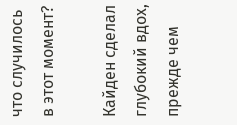что случилось в этот момент?

Кайден сделал глубокий вдох, прежде чем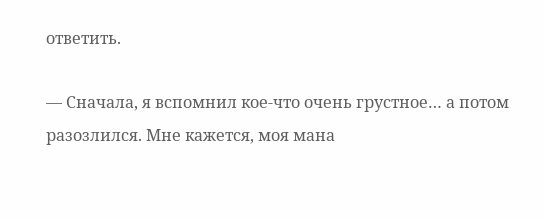ответить.

— Сначала, я вспомнил кое-что очень грустное… а потом разозлился. Мне кажется, моя мана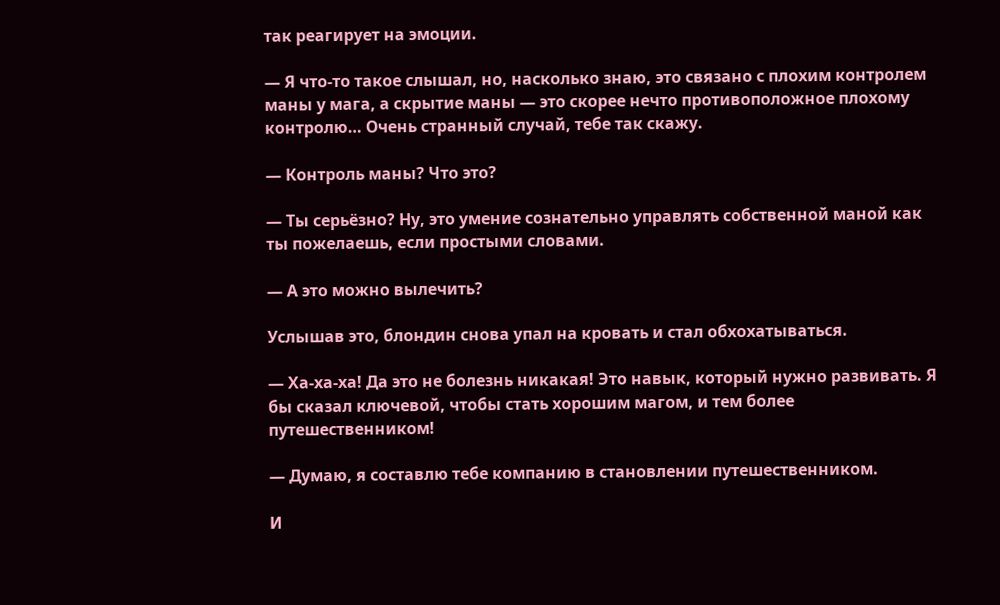так реагирует на эмоции.

— Я что-то такое слышал, но, насколько знаю, это связано с плохим контролем маны у мага, а скрытие маны — это скорее нечто противоположное плохому контролю… Очень странный случай, тебе так скажу.

— Контроль маны? Что это?

— Ты серьёзно? Ну, это умение сознательно управлять собственной маной как ты пожелаешь, если простыми словами.

— А это можно вылечить?

Услышав это, блондин снова упал на кровать и стал обхохатываться.

— Ха-ха-ха! Да это не болезнь никакая! Это навык, который нужно развивать. Я бы сказал ключевой, чтобы стать хорошим магом, и тем более путешественником!

— Думаю, я составлю тебе компанию в становлении путешественником.

И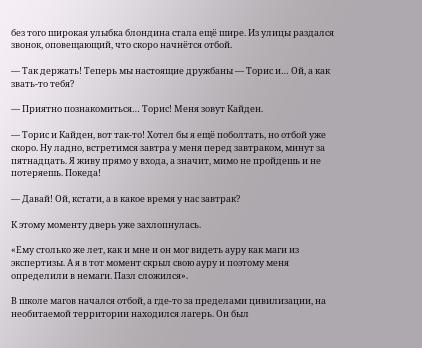без того широкая улыбка блондина стала ещё шире. Из улицы раздался звонок, оповещающий, что скоро начнётся отбой.

— Так держать! Теперь мы настоящие дружбаны — Торис и… Ой, а как звать-то тебя?

— Приятно познакомиться… Торис! Меня зовут Кайден.

— Торис и Кайден, вот так-то! Хотел бы я ещё поболтать, но отбой уже скоро. Ну ладно, встретимся завтра у меня перед завтраком, минут за пятнадцать. Я живу прямо у входа, а значит, мимо не пройдешь и не потеряешь. Покеда!

— Давай! Ой, кстати, а в какое время у нас завтрак?

К этому моменту дверь уже захлопнулась.

«Ему столько же лет, как и мне и он мог видеть ауру как маги из экспертизы. А я в тот момент скрыл свою ауру и поэтому меня определили в немаги. Пазл сложился».

В школе магов начался отбой, а где-то за пределами цивилизации, на необитаемой территории находился лагерь. Он был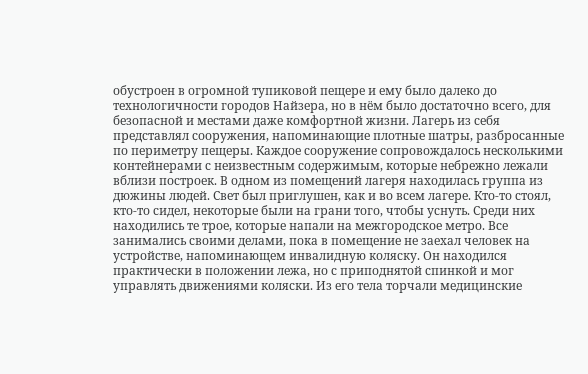обустроен в огромной тупиковой пещере и ему было далеко до технологичности городов Найзера, но в нём было достаточно всего, для безопасной и местами даже комфортной жизни. Лагерь из себя представлял сооружения, напоминающие плотные шатры, разбросанные по периметру пещеры. Каждое сооружение сопровождалось несколькими контейнерами с неизвестным содержимым, которые небрежно лежали вблизи построек. В одном из помещений лагеря находилась группа из дюжины людей. Свет был приглушен, как и во всем лагере. Кто-то стоял, кто-то сидел, некоторые были на грани того, чтобы уснуть. Среди них находились те трое, которые напали на межгородское метро. Все занимались своими делами, пока в помещение не заехал человек на устройстве, напоминающем инвалидную коляску. Он находился практически в положении лежа, но с приподнятой спинкой и мог управлять движениями коляски. Из его тела торчали медицинские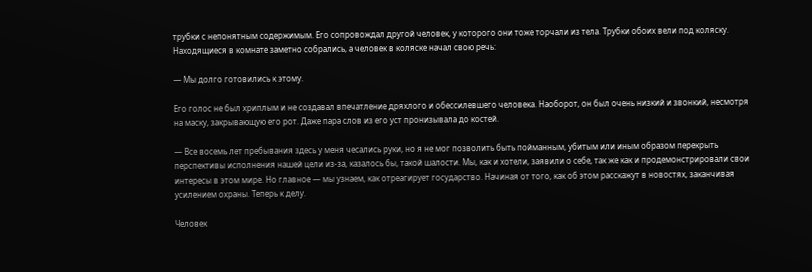трубки с непонятным содержимым. Его сопровождал другой человек, у которого они тоже торчали из тела. Трубки обоих вели под коляску. Находящиеся в комнате заметно собрались, а человек в коляске начал свою речь:

— Мы долго готовились к этому.

Его голос не был хриплым и не создавал впечатление дряхлого и обессилевшего человека. Наоборот, он был очень низкий и звонкий, несмотря на маску, закрывающую его рот. Даже пара слов из его уст пронизывала до костей.

— Все восемь лет пребывания здесь у меня чесались руки, но я не мог позволить быть пойманным, убитым или иным образом перекрыть перспективы исполнения нашей цели из-за, казалось бы, такой шалости. Мы, как и хотели, заявили о себе, так же как и продемонстрировали свои интересы в этом мире. Но главное — мы узнаем, как отреагирует государство. Начиная от того, как об этом расскажут в новостях, заканчивая усилением охраны. Теперь к делу.

Человек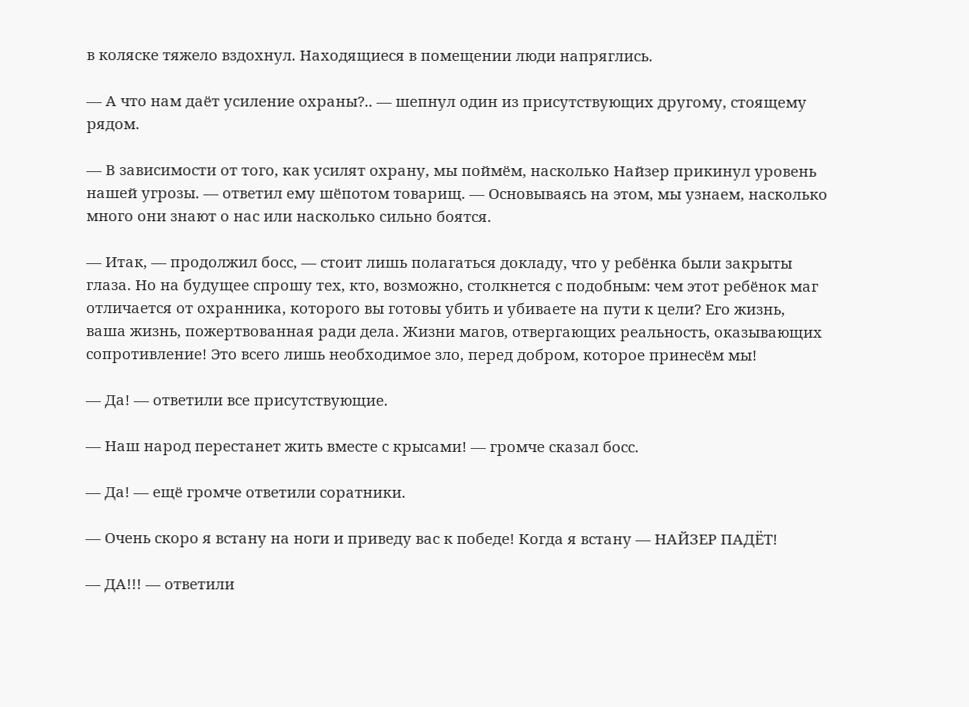в коляске тяжело вздохнул. Находящиеся в помещении люди напряглись.

— А что нам даёт усиление охраны?.. — шепнул один из присутствующих другому, стоящему рядом.

— В зависимости от того, как усилят охрану, мы поймём, насколько Найзер прикинул уровень нашей угрозы. — ответил ему шёпотом товарищ. — Основываясь на этом, мы узнаем, насколько много они знают о нас или насколько сильно боятся.

— Итак, — продолжил босс, — стоит лишь полагаться докладу, что у ребёнка были закрыты глаза. Но на будущее спрошу тех, кто, возможно, столкнется с подобным: чем этот ребёнок маг отличается от охранника, которого вы готовы убить и убиваете на пути к цели? Его жизнь, ваша жизнь, пожертвованная ради дела. Жизни магов, отвергающих реальность, оказывающих сопротивление! Это всего лишь необходимое зло, перед добром, которое принесём мы!

— Да! — ответили все присутствующие.

— Наш народ перестанет жить вместе с крысами! — громче сказал босс.

— Да! — ещё громче ответили соратники.

— Очень скоро я встану на ноги и приведу вас к победе! Когда я встану — НАЙЗЕР ПАДЁТ!

— ДА!!! — ответили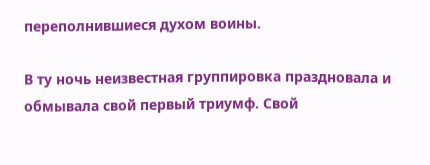переполнившиеся духом воины.

В ту ночь неизвестная группировка праздновала и обмывала свой первый триумф. Свой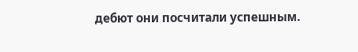дебют они посчитали успешным.